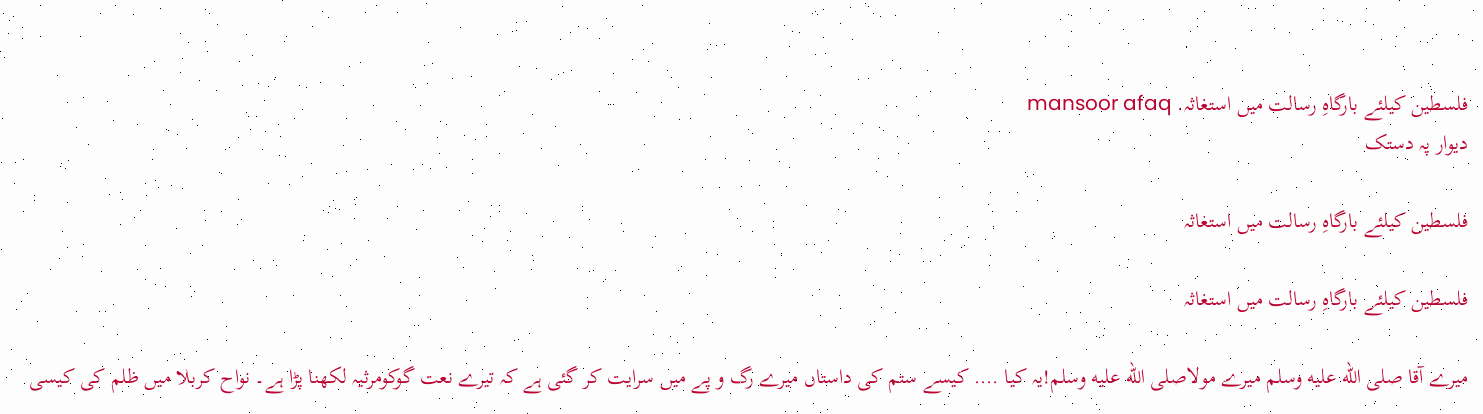فلسطین کیلئے بارگاہِ رسالت میں استغاثہ. mansoor afaq
دیوار پہ دستک

فلسطین کیلئے بارگاہِ رسالت میں استغاثہ

فلسطین کیلئے بارگاہِ رسالت میں استغاثہ

میرے آقا صلى الله عليه وسلم میرے مولاصلى الله عليه وسلم!یہ کیا …. کیسے ستم کی داستاں میرے رگ و پے میں سرایت کر گئی ہے کہ تیرے نعت گوکومرثیہ لکھنا پڑا ہے۔ نواح کربلا میں ظلم کی کیسی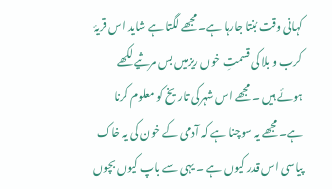کہانی وقت بُنتا جارہا ہے۔ مجھے لگتا ہے شاید اس قریۂ کرب و بلا کی قسمتِ خوں ریزمیں بس مرثیے لکھے ہوئے ہیں ۔ مجھے اس شہرکی تاریخ کو معلوم کرنا ہے۔ مجھے یہ سوچنا ہے کہ آدمی کے خون کی یہ خاک پیاسی اس قدر کیوں ہے ۔ یہی سے باپ کیوں بچوں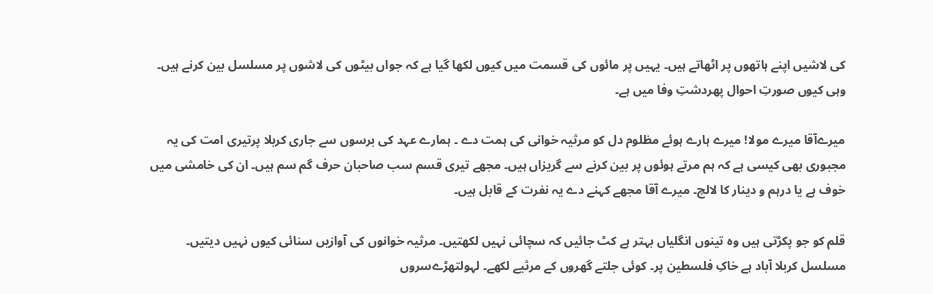کی لاشیں اپنے ہاتھوں پر اٹھاتے ہیں۔ یہیں پر مائوں کی قسمت میں کیوں لکھا گیا ہے کہ جواں بیٹوں کی لاشوں پر مسلسل بین کرنے ہیں۔ وہی کیوں صورتِ احوال پھردشتِ وفا میں ہے۔

میرےآقا میرے مولا! میرے ہارے ہوئے مظلوم دل کو مرثیہ خوانی کی ہمت دے ۔ ہمارے عہد کی برسوں سے جاری کربلا پرتیری امت کی یہ مجبوری بھی کیسی ہے کہ ہم مرتے ہوئوں پر بین کرنے سے گریزاں ہیں۔ مجھے تیری قسم سب صاحبان حرف گم سم ہیں۔ ان کی خامشی میں خوف ہے یا درہم و دینار کا لالچ۔ میرے آقا مجھے کہنے دے یہ نفرت کے قابل ہیں۔

قلم کو جو پکڑتی ہیں وہ تینوں انگلیاں بہتر ہے کٹ جائیں کہ سچائی نہیں لکھتیں۔ مرثیہ خوانوں کی آوازیں سنائی کیوں نہیں دیتیں۔ مسلسل کربلا آباد ہے خاکِ فلسطین پر۔ کوئی جلتے گھروں کے مرثیے لکھے۔ لہولتھڑےسروں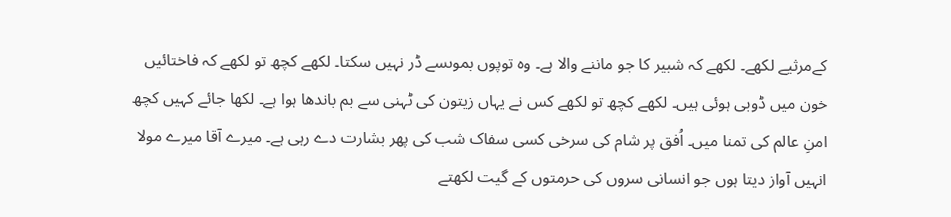کےمرثیے لکھے۔ لکھے کہ شبیر کا جو ماننے والا ہے۔ وہ توپوں بموںسے ڈر نہیں سکتا۔ لکھے کچھ تو لکھے کہ فاختائیں خون میں ڈوبی ہوئی ہیں۔ لکھے کچھ تو لکھے کس نے یہاں زیتون کی ٹہنی سے بم باندھا ہوا ہے۔ لکھا جائے کہیں کچھ امنِ عالم کی تمنا میں۔ اُفق پر شام کی سرخی کسی سفاک شب کی پھر بشارت دے رہی ہے۔ میرے آقا میرے مولا انہیں آواز دیتا ہوں جو انسانی سروں کی حرمتوں کے گیت لکھتے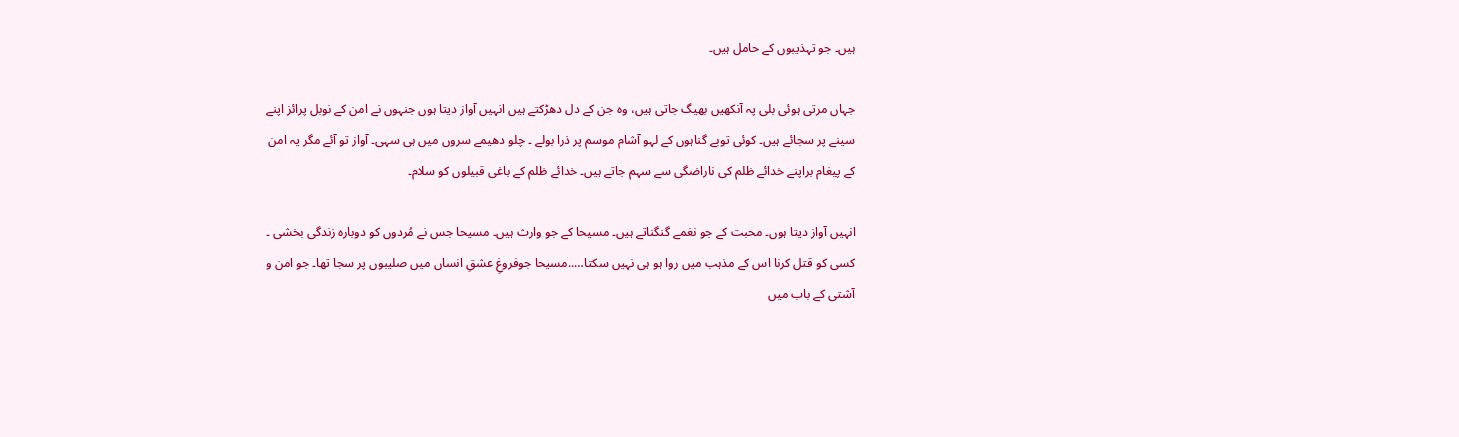ہیں۔ جو تہذیبوں کے حامل ہیں۔

جہاں مرتی ہوئی بلی پہ آنکھیں بھیگ جاتی ہیں، وہ جن کے دل دھڑکتے ہیں انہیں آواز دیتا ہوں جنہوں نے امن کے نوبل پرائز اپنے سینے پر سجائے ہیں۔ کوئی توبے گناہوں کے لہو آشام موسم پر ذرا بولے ۔ چلو دھیمے سروں میں ہی سہی۔ آواز تو آئے مگر یہ امن کے پیغام براپنے خدائے ظلم کی ناراضگی سے سہم جاتے ہیں۔ خدائے ظلم کے باغی قبیلوں کو سلام۔

انہیں آواز دیتا ہوں۔ محبت کے جو نغمے گنگناتے ہیں۔ مسیحا کے جو وارث ہیں۔ مسیحا جس نے مُردوں کو دوبارہ زندگی بخشی ۔ کسی کو قتل کرنا اس کے مذہب میں روا ہو ہی نہیں سکتا…..مسیحا جوفروغِ عشقِ انساں میں صلیبوں پر سجا تھا۔ جو امن و آشتی کے باب میں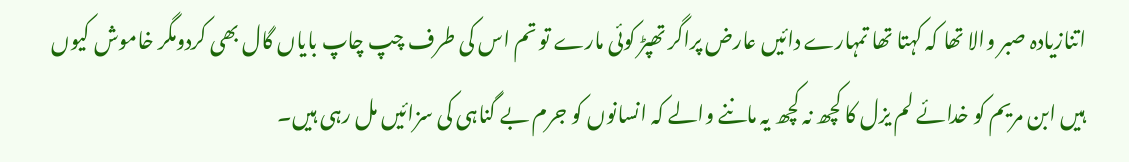اتنازیادہ صبر والا تھا کہ کہتا تھا تمہارے دائیں عارض پراگر تھپڑ کوئی مارے تو تم اس کی طرف چپ چاپ بایاں گال بھی کردومگر خاموش کیوں ہیں ابن مریم کو خدائے لم یزل کا کچھ نہ کچھ یہ ماننے والے کہ انسانوں کو جرم بے گناہی کی سزائیں مل رہی ہیں۔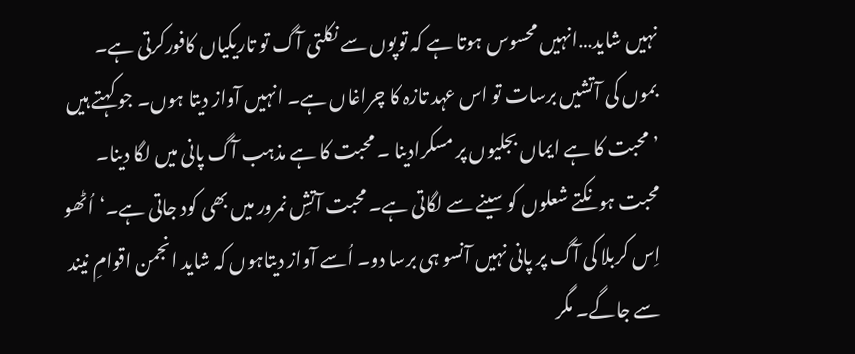نہیں شاید…انہیں محسوس ہوتا ہے کہ توپوں سے نکلتی آگ تو تاریکیاں کافورکرتی ہے۔ بموں کی آتشیں برسات تو اس عہد تازہ کا چراغاں ہے۔ انہیں آواز دیتا ہوں۔ جو کہتے ہیں
’محبت کا ہے ایماں بجلیوں پر مسکرادینا ۔ محبت کا ہے مذہب آگ پانی میں لگا دینا۔ محبت ہونکتے شعلوں کو سینے سے لگاتی ہے۔ محبت آتشِ نمرور میں بھی کود جاتی ہے۔‘اُٹھو اِس کربلا کی آگ پر پانی نہیں آنسو ہی برسا دو۔ اُسے آواز دیتاہوں کہ شاید انجمن اقوامِ نیند سے جاگے۔ مگر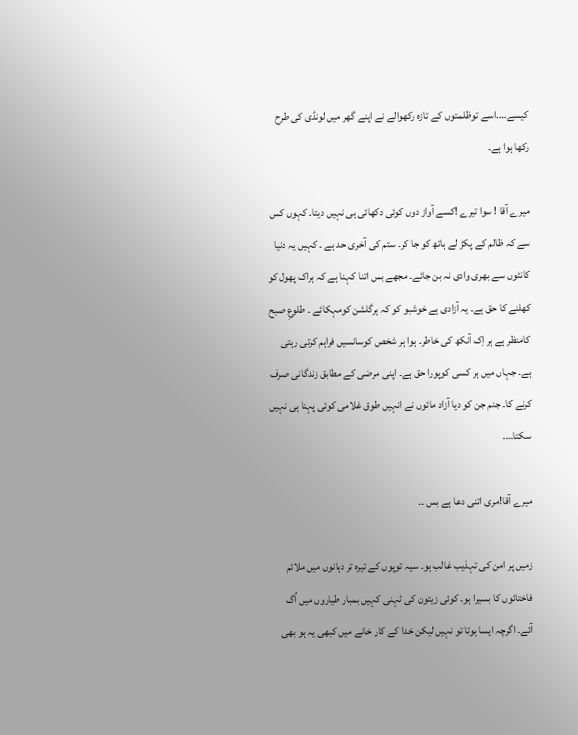کیسے….اسے توظلمتوں کے تازہ رکھوالے نے اپنے گھر میں لونڈی کی طرح رکھا ہوا ہے۔

میرے آقا ! سوا تیرے !کسے آواز دوں کوئی دکھائی ہی نہیں دیتا۔ کہوں کس سے کہ ظالم کے پکڑ لے ہاتھ کو جا کر۔ ستم کی آخری حد ہے ۔ کہیں یہ دنیا کانٹوں سے بھری وادی نہ بن جائے۔ مجھے بس اتنا کہنا ہے کہ ہراک پھول کو کھلنے کا حق ہے۔ یہ آزادی ہے خوشبو کو کہ ہرگلشن کومہکائے ۔ طلوعِ صبح کامنظر ہے ہر اِک آنکھ کی خاطر۔ ہوا ہر شخص کوسانسیں فراہم کرتی رہتی ہے۔ جہاں میں ہر کسی کوپورا حق ہے۔ اپنی مرضی کے مطابق زندگانی صرف کرنے کا۔ جنم جن کو دیا آزاد مائوں نے انہیں طوق غلامی کوئی پہنا ہی نہیں سکتا….

میرے آقا!مری اتنی دعا ہے بس ۔۔

زمیں پر امن کی تہذیب غالب ہو۔ سیہ توپوں کے تیرہ تر دہانوں میں ملائم فاختائوں کا بسیرا ہو۔ کوئی زیتون کی ٹہنی کہیں بمبار طیاروں میں اُگ آئے۔ اگرچہ ایسا ہوتا تو نہیں لیکن خدا کے کار خانے میں کبھی یہ ہو بھی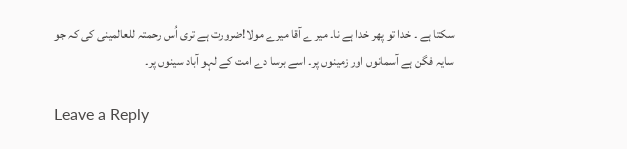سکتا ہے ۔ خدا تو پھر خدا ہے نا۔ میر ے آقا میرے مولا!ضرورت ہے تری اُس رحمتہ للعالمینی کی کہ جو سایہ فگن ہے آسمانوں اور زمینوں پر۔ اسے برسا دے امت کے لہو آباد سینوں پر۔

Leave a Reply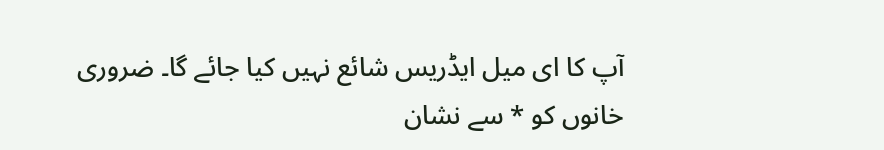آپ کا ای میل ایڈریس شائع نہیں کیا جائے گا۔ ضروری خانوں کو * سے نشان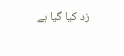زد کیا گیا ہے